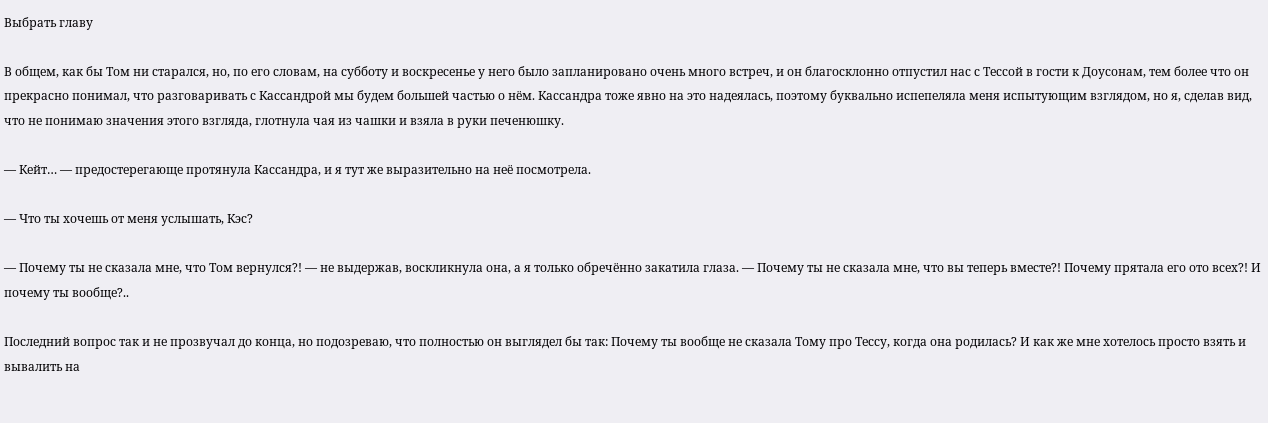Выбрать главу

В общем, как бы Том ни старался, но, по его словам, на субботу и воскресенье у него было запланировано очень много встреч, и он благосклонно отпустил нас с Тессой в гости к Доусонам, тем более что он прекрасно понимал, что разговаривать с Кассандрой мы будем большей частью о нём. Кассандра тоже явно на это надеялась, поэтому буквально испепеляла меня испытующим взглядом, но я, сделав вид, что не понимаю значения этого взгляда, глотнула чая из чашки и взяла в руки печенюшку.

— Кейт… — предостерегающе протянула Кассандра, и я тут же выразительно на неё посмотрела.

— Что ты хочешь от меня услышать, Кэс?

— Почему ты не сказала мне, что Том вернулся?! — не выдержав, воскликнула она, а я только обречённо закатила глаза. — Почему ты не сказала мне, что вы теперь вместе?! Почему прятала его ото всех?! И почему ты вообще?..

Последний вопрос так и не прозвучал до конца, но подозреваю, что полностью он выглядел бы так: Почему ты вообще не сказала Тому про Тессу, когда она родилась? И как же мне хотелось просто взять и вывалить на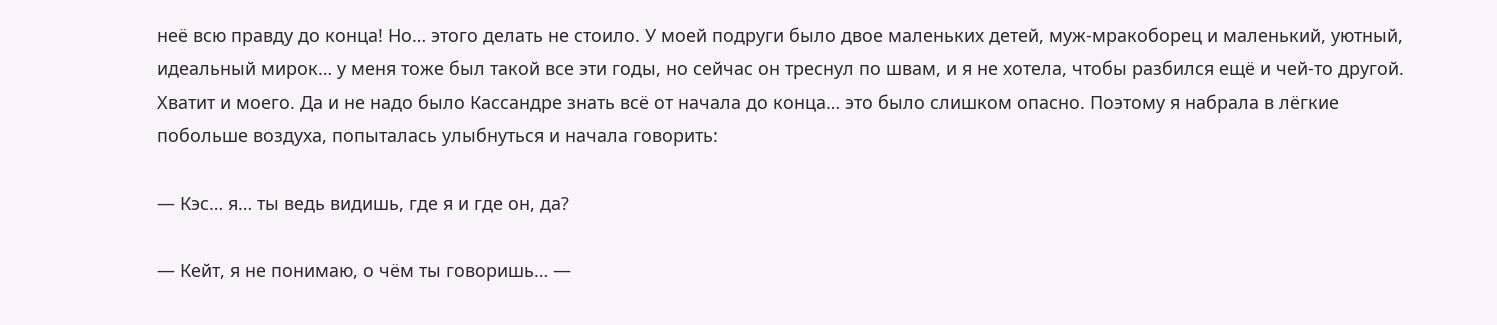неё всю правду до конца! Но… этого делать не стоило. У моей подруги было двое маленьких детей, муж-мракоборец и маленький, уютный, идеальный мирок… у меня тоже был такой все эти годы, но сейчас он треснул по швам, и я не хотела, чтобы разбился ещё и чей-то другой. Хватит и моего. Да и не надо было Кассандре знать всё от начала до конца… это было слишком опасно. Поэтому я набрала в лёгкие побольше воздуха, попыталась улыбнуться и начала говорить:

— Кэс… я… ты ведь видишь, где я и где он, да?

— Кейт, я не понимаю, о чём ты говоришь… —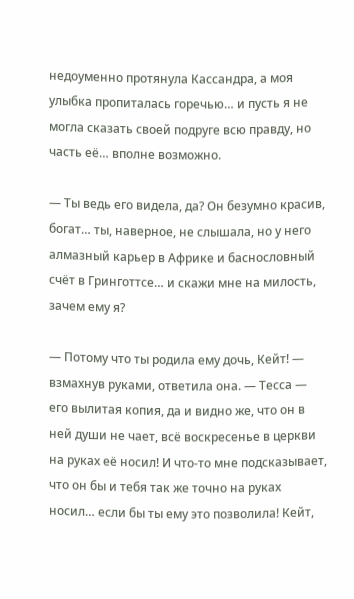недоуменно протянула Кассандра, а моя улыбка пропиталась горечью… и пусть я не могла сказать своей подруге всю правду, но часть её… вполне возможно.

— Ты ведь его видела, да? Он безумно красив, богат… ты, наверное, не слышала, но у него алмазный карьер в Африке и баснословный счёт в Гринготтсе… и скажи мне на милость, зачем ему я?

— Потому что ты родила ему дочь, Кейт! — взмахнув руками, ответила она. — Тесса — его вылитая копия, да и видно же, что он в ней души не чает, всё воскресенье в церкви на руках её носил! И что-то мне подсказывает, что он бы и тебя так же точно на руках носил… если бы ты ему это позволила! Кейт,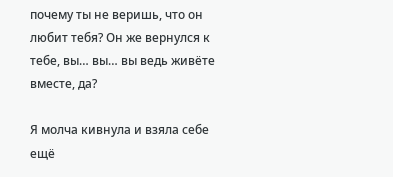почему ты не веришь, что он любит тебя? Он же вернулся к тебе, вы… вы… вы ведь живёте вместе, да?

Я молча кивнула и взяла себе ещё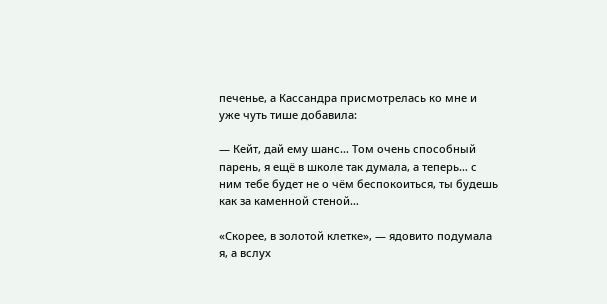печенье, а Кассандра присмотрелась ко мне и уже чуть тише добавила:

— Кейт, дай ему шанс… Том очень способный парень, я ещё в школе так думала, а теперь… с ним тебе будет не о чём беспокоиться, ты будешь как за каменной стеной…

«Скорее, в золотой клетке», — ядовито подумала я, а вслух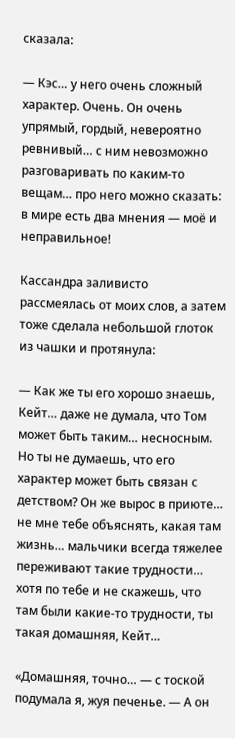сказала:

— Кэс… у него очень сложный характер. Очень. Он очень упрямый, гордый, невероятно ревнивый… с ним невозможно разговаривать по каким-то вещам… про него можно сказать: в мире есть два мнения — моё и неправильное!

Кассандра заливисто рассмеялась от моих слов, а затем тоже сделала небольшой глоток из чашки и протянула:

— Как же ты его хорошо знаешь, Кейт… даже не думала, что Том может быть таким… несносным. Но ты не думаешь, что его характер может быть связан с детством? Он же вырос в приюте… не мне тебе объяснять, какая там жизнь… мальчики всегда тяжелее переживают такие трудности… хотя по тебе и не скажешь, что там были какие-то трудности, ты такая домашняя, Кейт…

«Домашняя, точно… — с тоской подумала я, жуя печенье. — А он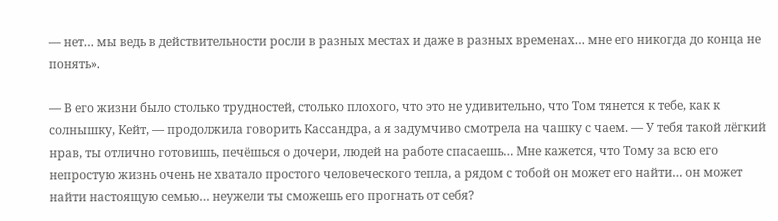— нет… мы ведь в действительности росли в разных местах и даже в разных временах… мне его никогда до конца не понять».

— В его жизни было столько трудностей, столько плохого, что это не удивительно, что Том тянется к тебе, как к солнышку, Кейт, — продолжила говорить Кассандра, а я задумчиво смотрела на чашку с чаем. — У тебя такой лёгкий нрав, ты отлично готовишь, печёшься о дочери, людей на работе спасаешь… Мне кажется, что Тому за всю его непростую жизнь очень не хватало простого человеческого тепла, а рядом с тобой он может его найти… он может найти настоящую семью… неужели ты сможешь его прогнать от себя?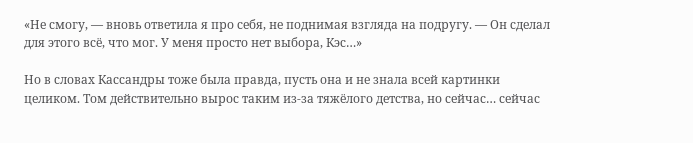«Не смогу, — вновь ответила я про себя, не поднимая взгляда на подругу. — Он сделал для этого всё, что мог. У меня просто нет выбора, Кэс…»

Но в словах Кассандры тоже была правда, пусть она и не знала всей картинки целиком. Том действительно вырос таким из-за тяжёлого детства, но сейчас… сейчас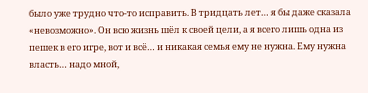было уже трудно что-то исправить. В тридцать лет… я бы даже сказала «невозможно». Он всю жизнь шёл к своей цели, а я всего лишь одна из пешек в его игре, вот и всё… и никакая семья ему не нужна. Ему нужна власть… надо мной,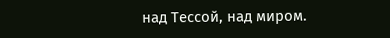над Тессой, над миром.